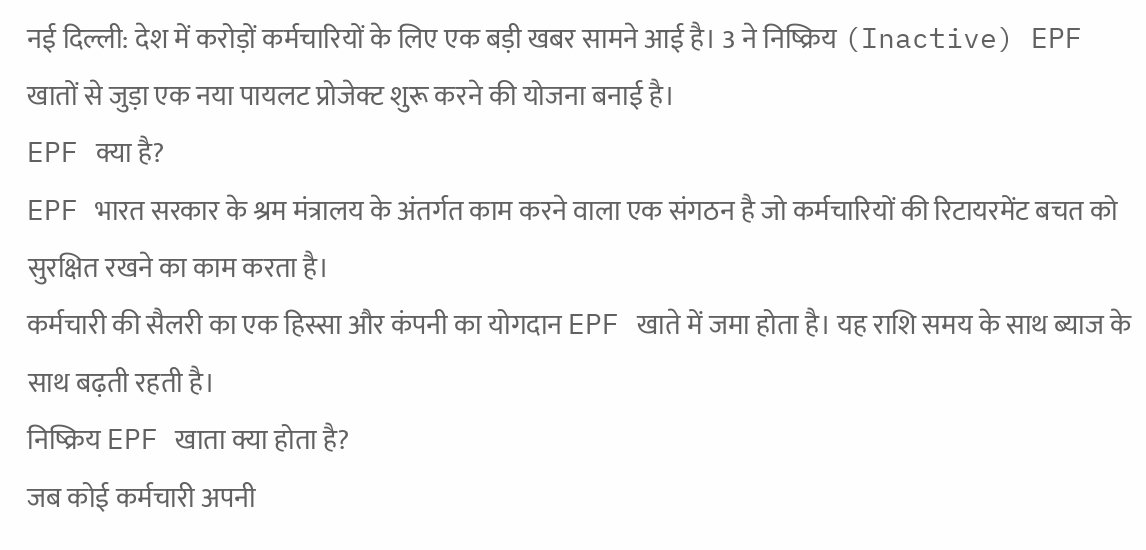नई दिल्ली: देश में करोड़ों कर्मचारियों के लिए एक बड़ी खबर सामने आई है। 3 ने निष्क्रिय (Inactive) EPF खातों से जुड़ा एक नया पायलट प्रोजेक्ट शुरू करने की योजना बनाई है।
EPF क्या है?
EPF भारत सरकार के श्रम मंत्रालय के अंतर्गत काम करने वाला एक संगठन है जो कर्मचारियों की रिटायरमेंट बचत को सुरक्षित रखने का काम करता है।
कर्मचारी की सैलरी का एक हिस्सा और कंपनी का योगदान EPF खाते में जमा होता है। यह राशि समय के साथ ब्याज के साथ बढ़ती रहती है।
निष्क्रिय EPF खाता क्या होता है?
जब कोई कर्मचारी अपनी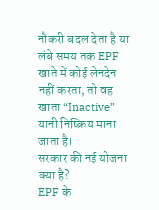नौकरी बदल देता है या लंबे समय तक EPF खाते में कोई लेनदेन नहीं करता, तो वह खाता “Inactive” यानी निष्क्रिय माना जाता है।
सरकार की नई योजना क्या है?
EPF के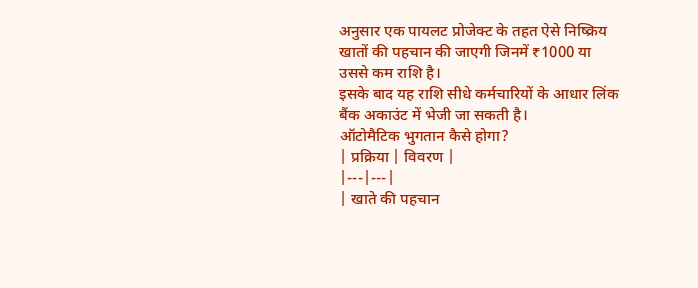अनुसार एक पायलट प्रोजेक्ट के तहत ऐसे निष्क्रिय खातों की पहचान की जाएगी जिनमें ₹1000 या उससे कम राशि है।
इसके बाद यह राशि सीधे कर्मचारियों के आधार लिंक बैंक अकाउंट में भेजी जा सकती है।
ऑटोमैटिक भुगतान कैसे होगा?
| प्रक्रिया | विवरण |
|---|---|
| खाते की पहचान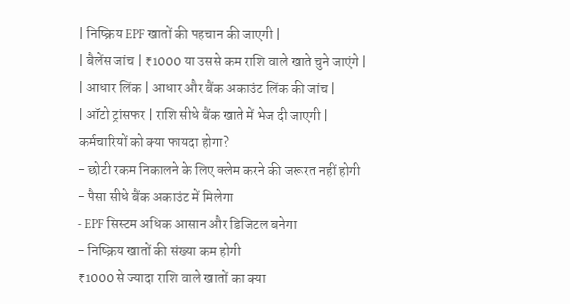| निष्क्रिय EPF खातों की पहचान की जाएगी |
| बैलेंस जांच | ₹1000 या उससे कम राशि वाले खाते चुने जाएंगे |
| आधार लिंक | आधार और बैंक अकाउंट लिंक की जांच |
| ऑटो ट्रांसफर | राशि सीधे बैंक खाते में भेज दी जाएगी |
कर्मचारियों को क्या फायदा होगा?
- छोटी रकम निकालने के लिए क्लेम करने की जरूरत नहीं होगी
- पैसा सीधे बैंक अकाउंट में मिलेगा
- EPF सिस्टम अधिक आसान और डिजिटल बनेगा
- निष्क्रिय खातों की संख्या कम होगी
₹1000 से ज्यादा राशि वाले खातों का क्या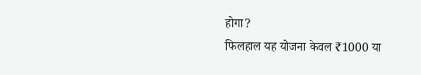होगा?
फिलहाल यह योजना केवल ₹1000 या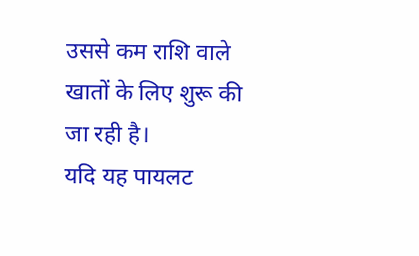उससे कम राशि वाले खातों के लिए शुरू की जा रही है।
यदि यह पायलट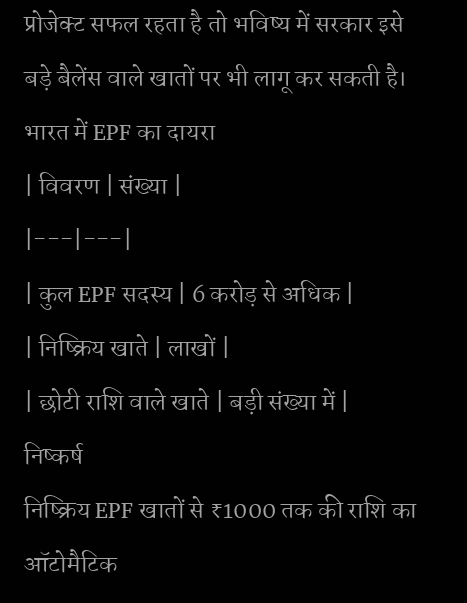प्रोजेक्ट सफल रहता है तो भविष्य में सरकार इसे बड़े बैलेंस वाले खातों पर भी लागू कर सकती है।
भारत में EPF का दायरा
| विवरण | संख्या |
|---|---|
| कुल EPF सदस्य | 6 करोड़ से अधिक |
| निष्क्रिय खाते | लाखों |
| छोटी राशि वाले खाते | बड़ी संख्या में |
निष्कर्ष
निष्क्रिय EPF खातों से ₹1000 तक की राशि का ऑटोमैटिक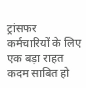ट्रांसफर कर्मचारियों के लिए एक बड़ा राहत कदम साबित हो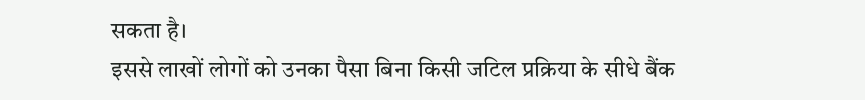सकता है।
इससे लाखों लोगों को उनका पैसा बिना किसी जटिल प्रक्रिया के सीधे बैंक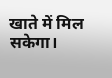खाते में मिल सकेगा।